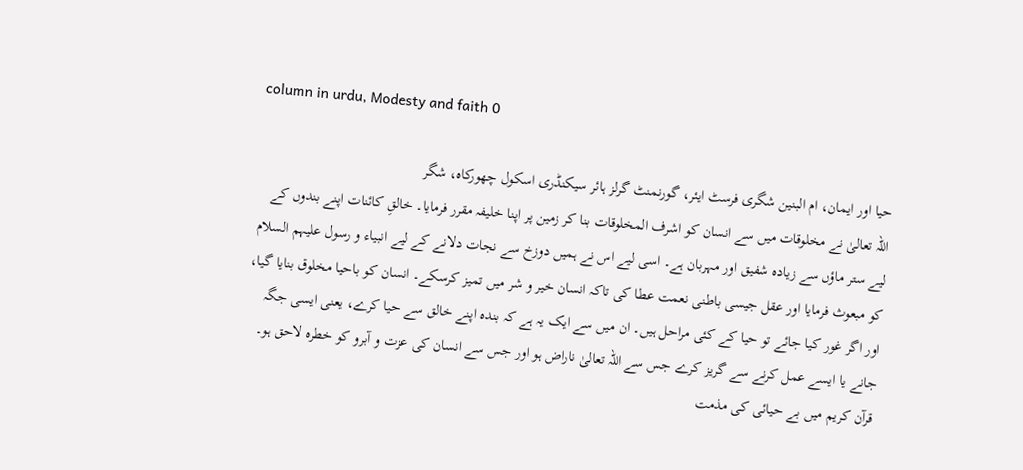column in urdu, Modesty and faith 0

حیا اور ایمان، ام البنین شگری فرسٹ ایئر، گورنمنٹ گرلز ہائر سیکنڈری اسکول چھورکاہ، شگر
اللہ تعالیٰ نے مخلوقات میں سے انسان کو اشرف المخلوقات بنا کر زمین پر اپنا خلیفہ مقرر فرمایا۔ خالقِ کائنات اپنے بندوں کے لیے ستر ماؤں سے زیادہ شفیق اور مہربان ہے۔ اسی لیے اس نے ہمیں دوزخ سے نجات دلانے کے لیے انبیاء و رسول علیہم السلام کو مبعوث فرمایا اور عقل جیسی باطنی نعمت عطا کی تاکہ انسان خیر و شر میں تمیز کرسکے۔ انسان کو باحیا مخلوق بنایا گیا، اور اگر غور کیا جائے تو حیا کے کئی مراحل ہیں۔ ان میں سے ایک یہ ہے کہ بندہ اپنے خالق سے حیا کرے، یعنی ایسی جگہ جانے یا ایسے عمل کرنے سے گریز کرے جس سے اللہ تعالیٰ ناراض ہو اور جس سے انسان کی عزت و آبرو کو خطرہ لاحق ہو۔
قرآن کریم میں بے حیائی کی مذمت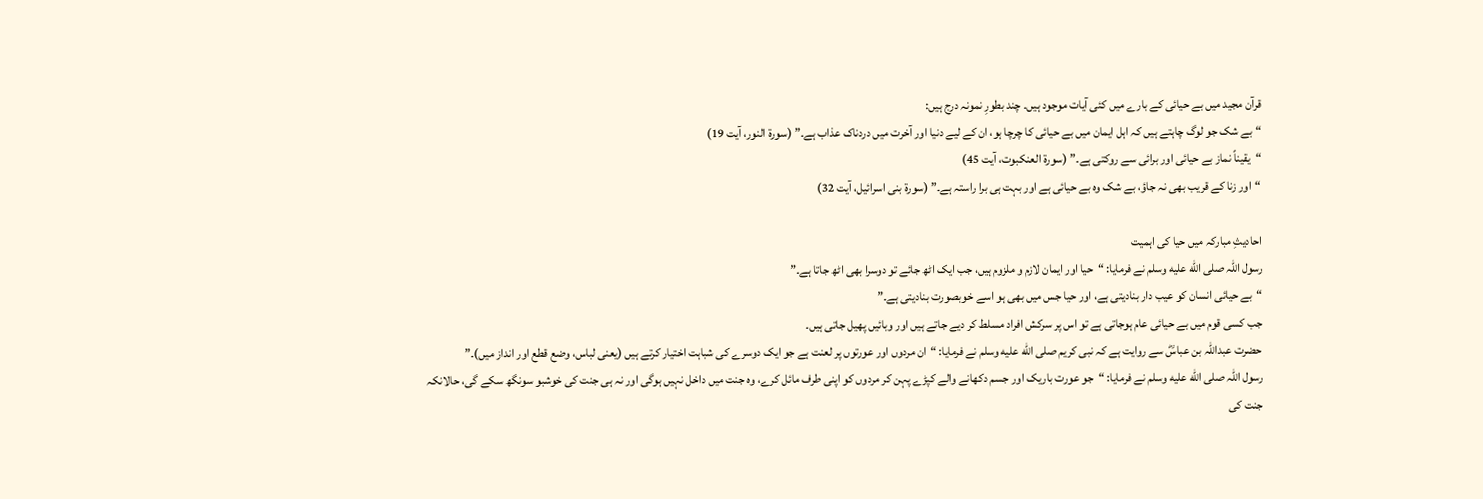قرآن مجید میں بے حیائی کے بارے میں کئی آیات موجود ہیں۔ چند بطورِ نمونہ درج ہیں:
“بے شک جو لوگ چاہتے ہیں کہ اہل ایمان میں بے حیائی کا چرچا ہو، ان کے لیے دنیا اور آخرت میں دردناک عذاب ہے۔” (سورۃ النور، آیت 19)
“یقیناً نماز بے حیائی اور برائی سے روکتی ہے۔” (سورۃ العنکبوت، آیت 45)
“اور زنا کے قریب بھی نہ جاؤ، بے شک وہ بے حیائی ہے اور بہت ہی برا راستہ ہے۔” (سورۃ بنی اسرائیل، آیت 32)

احادیثِ مبارکہ میں حیا کی اہمیت
رسول اللہ صلى الله عليه وسلم نے فرمایا: “حیا اور ایمان لازم و ملزوم ہیں، جب ایک اٹھ جائے تو دوسرا بھی اٹھ جاتا ہے۔”
“بے حیائی انسان کو عیب دار بنادیتی ہے، اور حیا جس میں بھی ہو اسے خوبصورت بنادیتی ہے۔”
جب کسی قوم میں بے حیائی عام ہوجاتی ہے تو اس پر سرکش افراد مسلط کر دیے جاتے ہیں اور وبائیں پھیل جاتی ہیں۔
حضرت عبداللہ بن عباسؓ سے روایت ہے کہ نبی کریم صلى الله عليه وسلم نے فرمایا: “ان مردوں اور عورتوں پر لعنت ہے جو ایک دوسرے کی شباہت اختیار کرتے ہیں (یعنی لباس، وضع قطع اور انداز میں)۔”
رسول اللہ صلى الله عليه وسلم نے فرمایا: “جو عورت باریک اور جسم دکھانے والے کپڑے پہن کر مردوں کو اپنی طرف مائل کرے، وہ جنت میں داخل نہیں ہوگی اور نہ ہی جنت کی خوشبو سونگھ سکے گی، حالانکہ جنت کی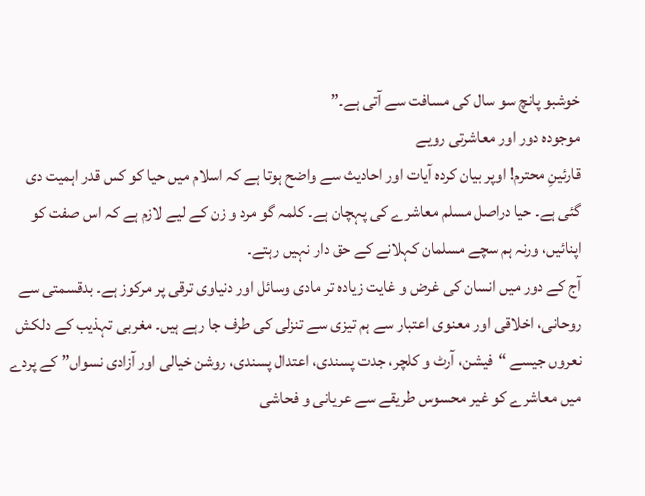خوشبو پانچ سو سال کی مسافت سے آتی ہے۔”
موجودہ دور اور معاشرتی رویے
قارئینِ محترم! اوپر بیان کردہ آیات اور احادیث سے واضح ہوتا ہے کہ اسلام میں حیا کو کس قدر اہمیت دی گئی ہے۔ حیا دراصل مسلم معاشرے کی پہچان ہے۔ کلمہ گو مرد و زن کے لیے لازم ہے کہ اس صفت کو اپنائیں، ورنہ ہم سچے مسلمان کہلانے کے حق دار نہیں رہتے۔
آج کے دور میں انسان کی غرض و غایت زیادہ تر مادی وسائل اور دنیاوی ترقی پر مرکوز ہے۔ بدقسمتی سے روحانی، اخلاقی اور معنوی اعتبار سے ہم تیزی سے تنزلی کی طرف جا رہے ہیں۔ مغربی تہذیب کے دلکش نعروں جیسے “فیشن، آرٹ و کلچر، جدت پسندی، اعتدال پسندی، روشن خیالی اور آزادی نسواں” کے پردے میں معاشرے کو غیر محسوس طریقے سے عریانی و فحاشی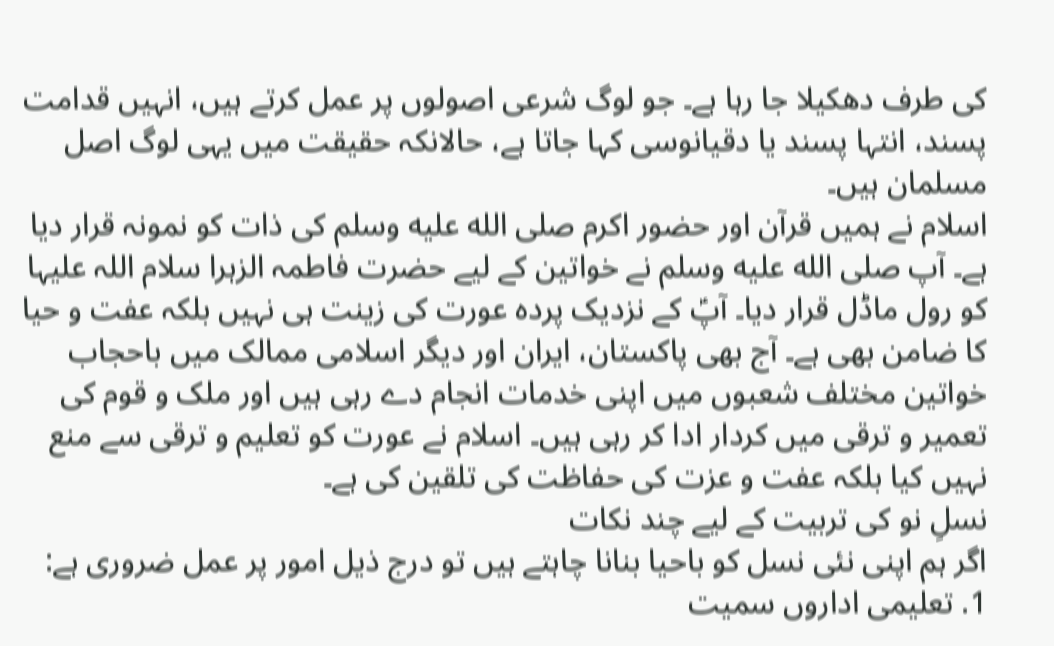کی طرف دھکیلا جا رہا ہے۔ جو لوگ شرعی اصولوں پر عمل کرتے ہیں، انہیں قدامت پسند، انتہا پسند یا دقیانوسی کہا جاتا ہے، حالانکہ حقیقت میں یہی لوگ اصل مسلمان ہیں۔
اسلام نے ہمیں قرآن اور حضور اکرم صلى الله عليه وسلم کی ذات کو نمونہ قرار دیا ہے۔ آپ صلى الله عليه وسلم نے خواتین کے لیے حضرت فاطمہ الزہرا سلام اللہ علیہا کو رول ماڈل قرار دیا۔ آپؑ کے نزدیک پردہ عورت کی زینت ہی نہیں بلکہ عفت و حیا کا ضامن بھی ہے۔ آج بھی پاکستان، ایران اور دیگر اسلامی ممالک میں باحجاب خواتین مختلف شعبوں میں اپنی خدمات انجام دے رہی ہیں اور ملک و قوم کی تعمیر و ترقی میں کردار ادا کر رہی ہیں۔ اسلام نے عورت کو تعلیم و ترقی سے منع نہیں کیا بلکہ عفت و عزت کی حفاظت کی تلقین کی ہے۔
نسلِ نو کی تربیت کے لیے چند نکات
اگر ہم اپنی نئی نسل کو باحیا بنانا چاہتے ہیں تو درج ذیل امور پر عمل ضروری ہے:
1. تعلیمی اداروں سمیت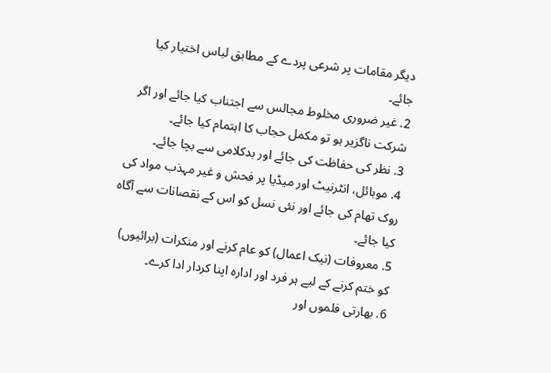دیگر مقامات پر شرعی پردے کے مطابق لباس اختیار کیا جائے۔
2. غیر ضروری مخلوط مجالس سے اجتناب کیا جائے اور اگر شرکت ناگزیر ہو تو مکمل حجاب کا اہتمام کیا جائے۔
3. نظر کی حفاظت کی جائے اور بدکلامی سے بچا جائے۔
4. موبائل، انٹرنیٹ اور میڈیا پر فحش و غیر مہذب مواد کی روک تھام کی جائے اور نئی نسل کو اس کے نقصانات سے آگاہ کیا جائے۔
5. معروفات (نیک اعمال) کو عام کرنے اور منکرات (برائیوں) کو ختم کرنے کے لیے ہر فرد اور ادارہ اپنا کردار ادا کرے۔
6. بھارتی فلموں اور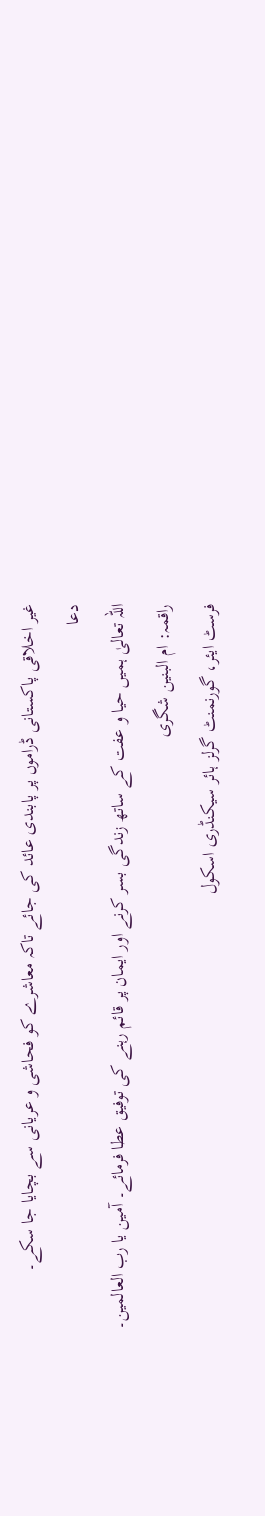غیر اخلاقی پاکستانی ڈراموں پر پابندی عائد کی جائے تاکہ معاشرے کو فحاشی و عریانی سے بچایا جا سکے۔
دعا
اللہ تعالیٰ ہمیں حیا و عفت کے ساتھ زندگی بسر کرنے اور ایمان پر قائم رہنے کی توفیق عطا فرمائے۔ آمین یا رب العالمین۔
راقمہ: ام البنین شگری
فرسٹ ایئر، گورنمنٹ گرلز ہائر سیکنڈری اسکول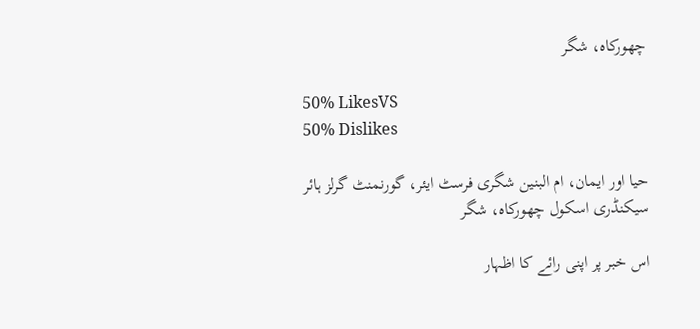چھورکاہ، شگر

50% LikesVS
50% Dislikes

حیا اور ایمان، ام البنین شگری فرسٹ ایئر، گورنمنٹ گرلز ہائر سیکنڈری اسکول چھورکاہ، شگر

اس خبر پر اپنی رائے کا اظہار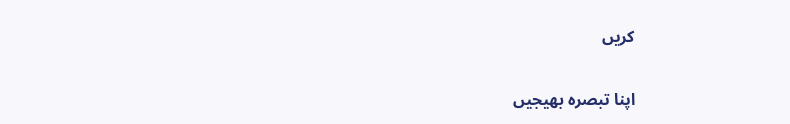کریں

اپنا تبصرہ بھیجیں